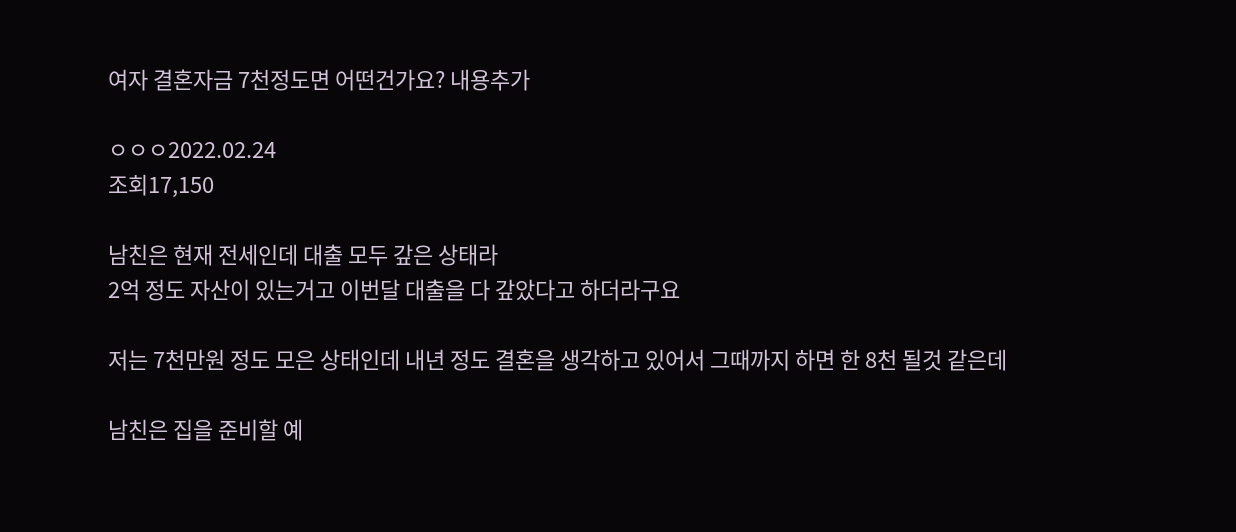여자 결혼자금 7천정도면 어떤건가요? 내용추가

ㅇㅇㅇ2022.02.24
조회17,150

남친은 현재 전세인데 대출 모두 갚은 상태라
2억 정도 자산이 있는거고 이번달 대출을 다 갚았다고 하더라구요

저는 7천만원 정도 모은 상태인데 내년 정도 결혼을 생각하고 있어서 그때까지 하면 한 8천 될것 같은데

남친은 집을 준비할 예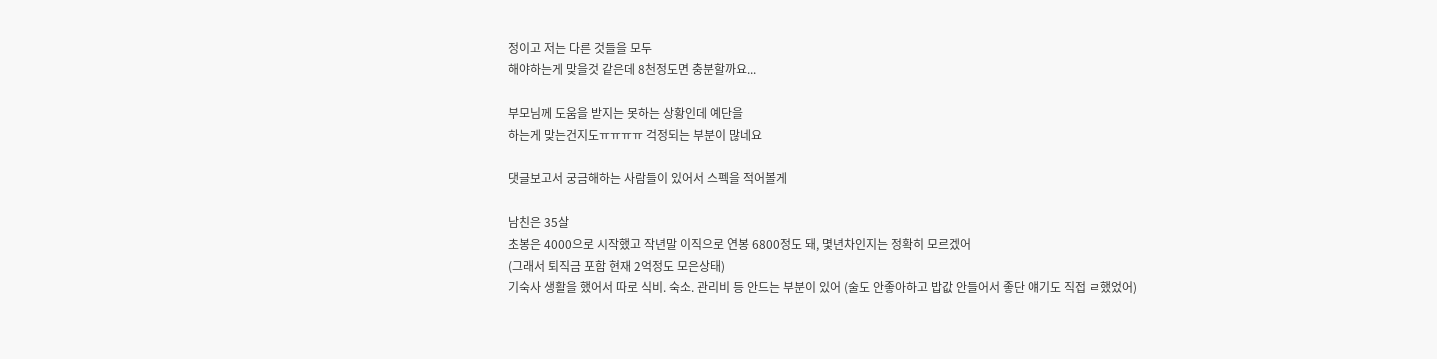정이고 저는 다른 것들을 모두
해야하는게 맞을것 같은데 8천정도면 충분할까요...

부모님께 도움을 받지는 못하는 상황인데 예단을
하는게 맞는건지도ㅠㅠㅠㅠ 걱정되는 부분이 많네요

댓글보고서 궁금해하는 사람들이 있어서 스펙을 적어볼게

남친은 35살
초봉은 4000으로 시작했고 작년말 이직으로 연봉 6800정도 돼, 몇년차인지는 정확히 모르겠어
(그래서 퇴직금 포함 현재 2억정도 모은상태)
기숙사 생활을 했어서 따로 식비. 숙소. 관리비 등 안드는 부분이 있어 (술도 안좋아하고 밥값 안들어서 좋단 얘기도 직접 ㄹ했었어)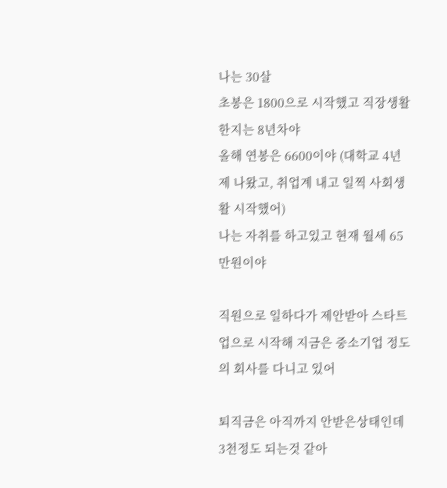나는 30살
초봉은 1800으로 시작했고 직장생활한지는 8년차야
올해 연봉은 6600이야 (대학교 4년제 나왔고, 취업계 내고 일찍 사회생활 시작했어)
나는 자취를 하고있고 현재 월세 65만원이야

직원으로 일하다가 제안받아 스타트업으로 시작해 지금은 중소기업 정도의 회사를 다니고 있어

퇴직금은 아직까지 안받은상태인데 3천정도 되는것 같아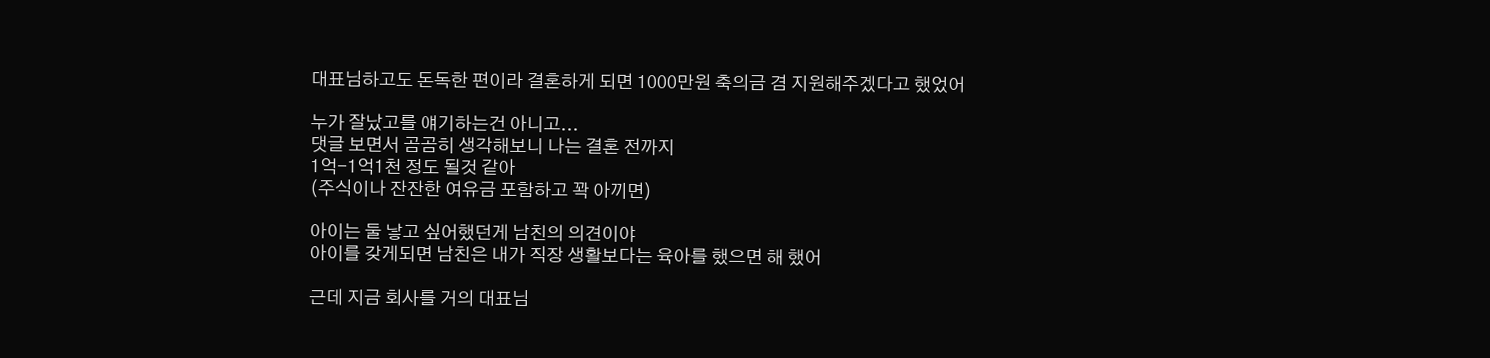대표님하고도 돈독한 편이라 결혼하게 되면 1000만원 축의금 겸 지원해주겠다고 했었어

누가 잘났고를 얘기하는건 아니고...
댓글 보면서 곰곰히 생각해보니 나는 결혼 전까지
1억-1억1천 정도 될것 같아
(주식이나 잔잔한 여유금 포함하고 꽉 아끼면)

아이는 둘 낳고 싶어했던게 남친의 의견이야
아이를 갖게되면 남친은 내가 직장 생활보다는 육아를 했으면 해 했어

근데 지금 회사를 거의 대표님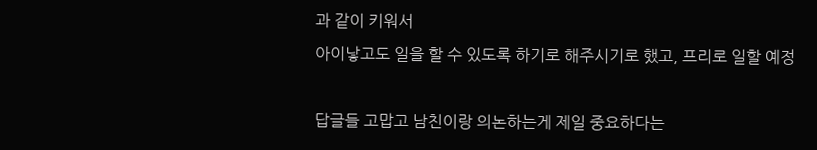과 같이 키워서
아이낳고도 일을 할 수 있도록 하기로 해주시기로 했고, 프리로 일할 예정

답글들 고맙고 남친이랑 의논하는게 제일 중요하다는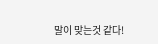말이 맞는것 같다!